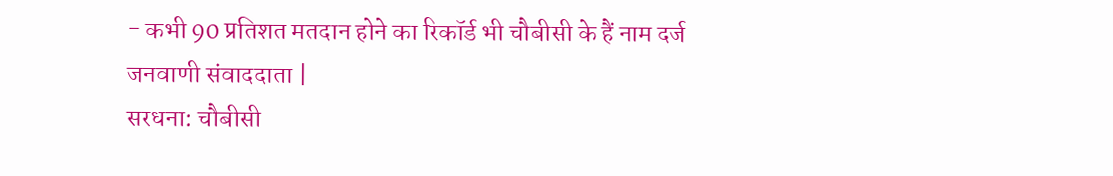- कभी 90 प्रतिशत मतदान होने का रिकॉर्ड भी चौबीसी के हैं नाम दर्ज
जनवाणी संवाददाता |
सरधना: चौबीसी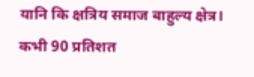यानि कि क्षत्रिय समाज बाहुल्य क्षेत्र। कभी 90 प्रतिशत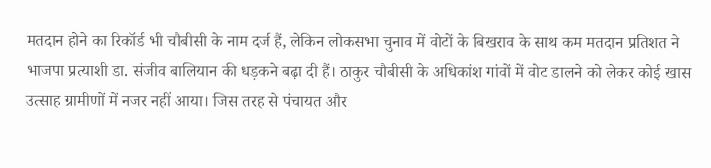मतदान होने का रिकॉर्ड भी चौबीसी के नाम दर्ज हैं, लेकिन लोकसभा चुनाव में वोटों के बिखराव के साथ कम मतदान प्रतिशत ने भाजपा प्रत्याशी डा. संजीव बालियान की धड़कने बढ़ा दी हैं। ठाकुर चौबीसी के अधिकांश गांवों में वोट डालने को लेकर कोई खास उत्साह ग्रामीणों में नजर नहीं आया। जिस तरह से पंचायत और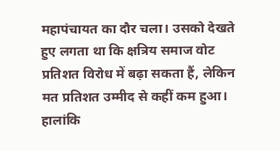महापंचायत का दौर चला। उसको देखते हुए लगता था कि क्षत्रिय समाज वोट प्रतिशत विरोध में बढ़ा सकता हैं, लेकिन मत प्रतिशत उम्मीद से कहीं कम हुआ।
हालांकि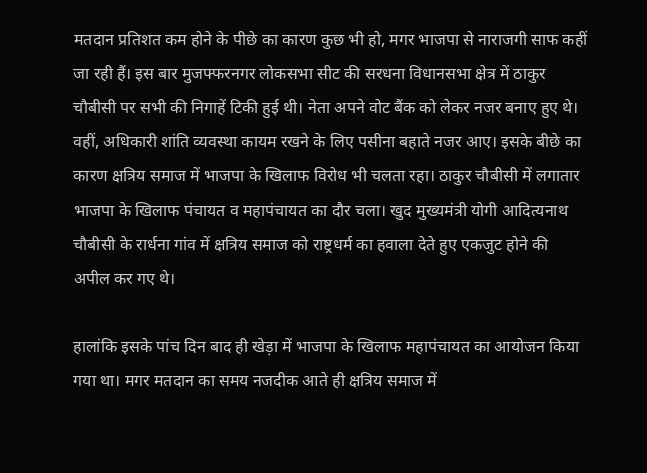मतदान प्रतिशत कम होने के पीछे का कारण कुछ भी हो, मगर भाजपा से नाराजगी साफ कहीं जा रही हैं। इस बार मुजफ्फरनगर लोकसभा सीट की सरधना विधानसभा क्षेत्र में ठाकुर चौबीसी पर सभी की निगाहें टिकी हुई थी। नेता अपने वोट बैंक को लेकर नजर बनाए हुए थे। वहीं, अधिकारी शांति व्यवस्था कायम रखने के लिए पसीना बहाते नजर आए। इसके बीछे का कारण क्षत्रिय समाज में भाजपा के खिलाफ विरोध भी चलता रहा। ठाकुर चौबीसी में लगातार भाजपा के खिलाफ पंचायत व महापंचायत का दौर चला। खुद मुख्यमंत्री योगी आदित्यनाथ चौबीसी के रार्धना गांव में क्षत्रिय समाज को राष्ट्रधर्म का हवाला देते हुए एकजुट होने की अपील कर गए थे।

हालांकि इसके पांच दिन बाद ही खेड़ा में भाजपा के खिलाफ महापंचायत का आयोजन किया गया था। मगर मतदान का समय नजदीक आते ही क्षत्रिय समाज में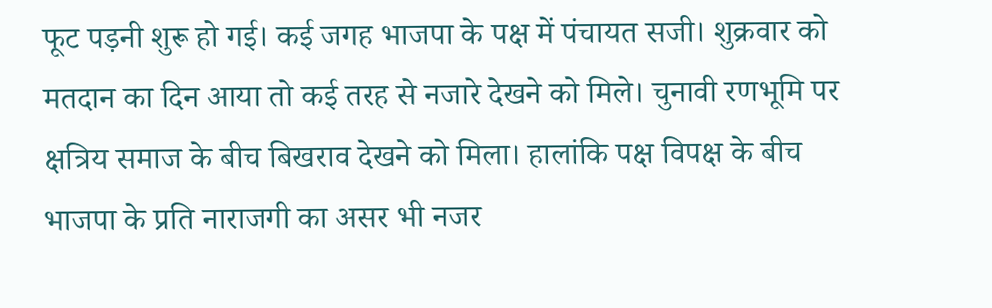फूट पड़नी शुरू हो गई। कई जगह भाजपा के पक्ष में पंचायत सजी। शुक्रवार को मतदान का दिन आया तो कई तरह से नजारे देखने को मिले। चुनावी रणभूमि पर क्षत्रिय समाज के बीच बिखराव देखने को मिला। हालांकि पक्ष विपक्ष के बीच भाजपा के प्रति नाराजगी का असर भी नजर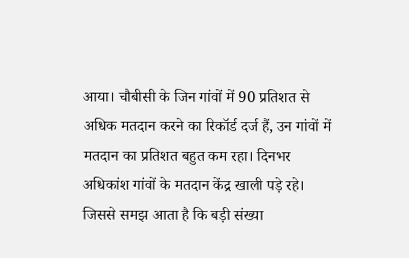आया। चौबीसी के जिन गांवों में 90 प्रतिशत से अधिक मतदान करने का रिकॉर्ड दर्ज हैं, उन गांवों में मतदान का प्रतिशत बहुत कम रहा। दिनभर अधिकांश गांवों के मतदान केंद्र खाली पड़े रहे। जिससे समझ आता है कि बड़ी संख्या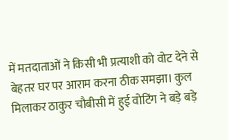में मतदाताओं ने किसी भी प्रत्याशी को वोट देने से बेहतर घर पर आराम करना ठीक समझा। कुल मिलाकर ठाकुर चौबीसी में हुई वोटिंग ने बड़े बड़े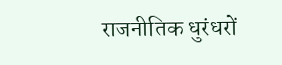राजनीतिक धुरंधरों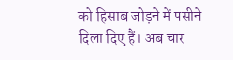को हिसाब जोड़ने में पसीने दिला दिए हैं। अब चार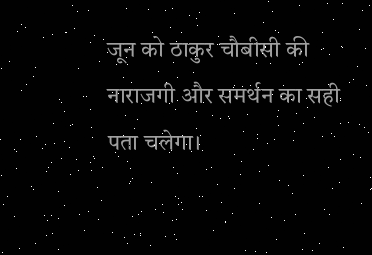जून को ठाकुर चौबीसी की नाराजगी और समर्थन का सही पता चलेगा।